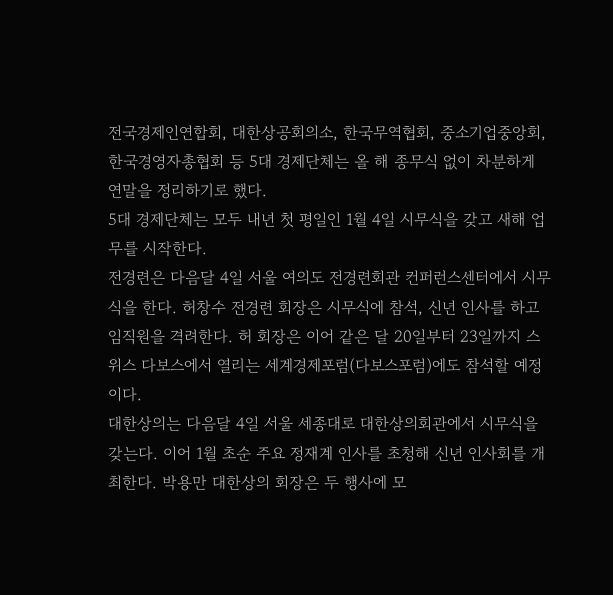전국경제인연합회, 대한상공회의소, 한국무역협회, 중소기업중앙회, 한국경영자총협회 등 5대 경제단체는 올 해 종무식 없이 차분하게 연말을 정리하기로 했다.
5대 경제단체는 모두 내년 첫 평일인 1월 4일 시무식을 갖고 새해 업무를 시작한다.
전경련은 다음달 4일 서울 여의도 전경련회관 컨퍼런스센터에서 시무식을 한다. 허창수 전경련 회장은 시무식에 참석, 신년 인사를 하고 임직원을 격려한다. 허 회장은 이어 같은 달 20일부터 23일까지 스위스 다보스에서 열리는 세계경제포럼(다보스포럼)에도 참석할 예정이다.
대한상의는 다음달 4일 서울 세종대로 대한상의회관에서 시무식을 갖는다. 이어 1월 초순 주요 정재계 인사를 초청해 신년 인사회를 개최한다. 박용만 대한상의 회장은 두 행사에 모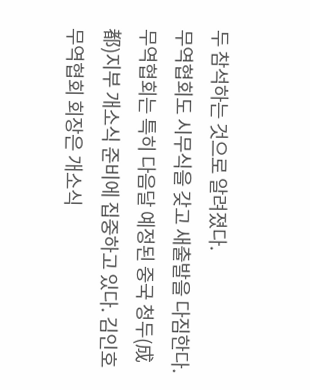두 참석하는 것으로 알려졌다.
무역협회도 시무식을 갖고 새출발을 다짐한다. 무역협회는 특히 다음달 예정된 중국 청두(成都)지부 개소식 준비에 집중하고 있다. 김인호 무역협회 회장은 개소식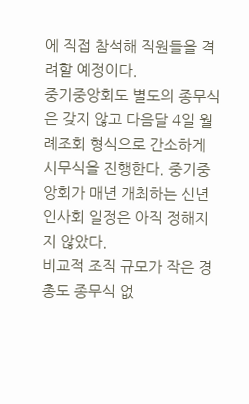에 직접 참석해 직원들을 격려할 예정이다.
중기중앙회도 별도의 종무식은 갖지 않고 다음달 4일 월례조회 형식으로 간소하게 시무식을 진행한다. 중기중앙회가 매년 개최하는 신년인사회 일정은 아직 정해지지 않았다.
비교적 조직 규모가 작은 경총도 종무식 없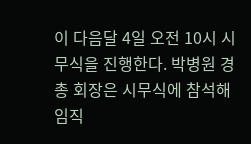이 다음달 4일 오전 10시 시무식을 진행한다. 박병원 경총 회장은 시무식에 참석해 임직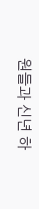원들과 신년 하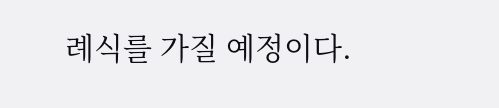례식를 가질 예정이다.